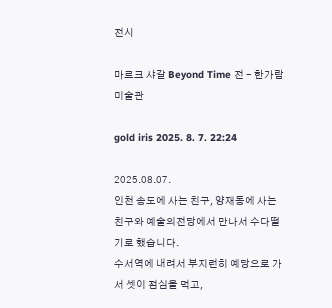전시

마르크 샤갈 Beyond Time 전 - 한가람미술관

gold iris 2025. 8. 7. 22:24

2025.08.07.
인천 송도에 사는 친구, 양재동에 사는 친구와 예술의전당에서 만나서 수다떨기로 했습니다.
수서역에 내려서 부지런히 예당으로 가서 셋이 점심을 먹고,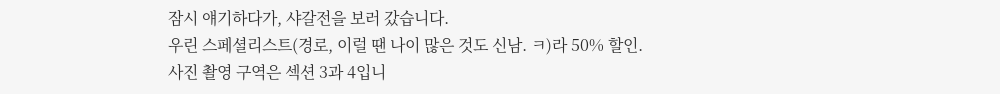잠시 얘기하다가, 샤갈전을 보러 갔습니다.
우린 스페셜리스트(경로, 이럴 땐 나이 많은 것도 신남. ㅋ)라 50% 할인.
사진 촬영 구역은 섹션 3과 4입니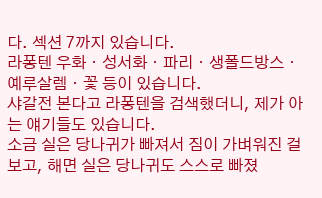다. 섹션 7까지 있습니다.
라퐁텐 우화ㆍ성서화ㆍ파리ㆍ생폴드방스ㆍ예루살렘ㆍ꽃 등이 있습니다.
샤갈전 본다고 라퐁텐을 검색했더니, 제가 아는 얘기들도 있습니다.
소금 실은 당나귀가 빠져서 짐이 가벼워진 걸 보고, 해면 실은 당나귀도 스스로 빠졌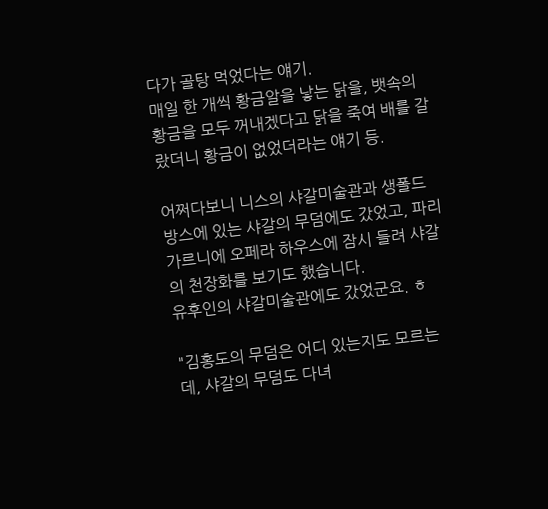다가 골탕 먹었다는 얘기.
매일 한 개씩 황금알을 낳는 닭을, 뱃속의 황금을 모두 꺼내겠다고 닭을 죽여 배를 갈랐더니 황금이 없었더라는 얘기 등.

어쩌다보니 니스의 샤갈미술관과 생폴드방스에 있는 샤갈의 무덤에도 갔었고, 파리 가르니에 오페라 하우스에 잠시 들려 샤갈의 천장화를 보기도 했습니다.
유후인의 샤갈미술관에도 갔었군요. ㅎ

"김홍도의 무덤은 어디 있는지도 모르는데, 샤갈의 무덤도 다녀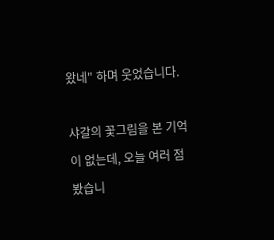왔네" 하며 웃었습니다.

샤갈의 꽃그림을 본 기억이 없는데, 오늘 여러 점 봤습니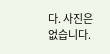다. 사진은 없습니다.